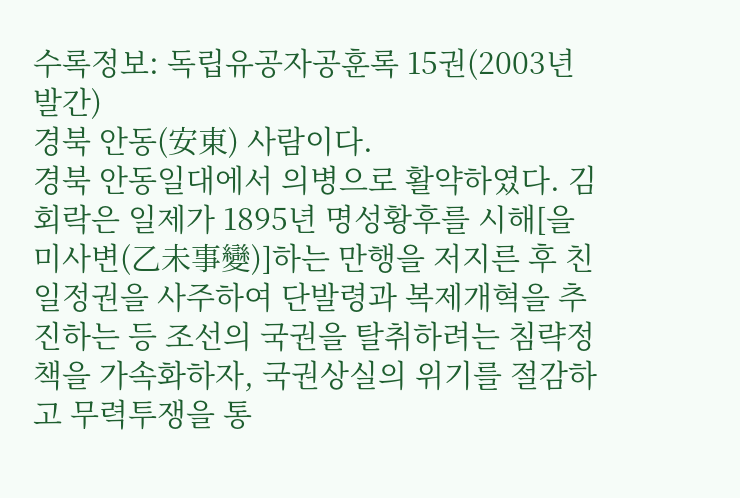수록정보: 독립유공자공훈록 15권(2003년 발간)
경북 안동(安東) 사람이다.
경북 안동일대에서 의병으로 활약하였다. 김회락은 일제가 1895년 명성황후를 시해[을미사변(乙未事變)]하는 만행을 저지른 후 친일정권을 사주하여 단발령과 복제개혁을 추진하는 등 조선의 국권을 탈취하려는 침략정책을 가속화하자, 국권상실의 위기를 절감하고 무력투쟁을 통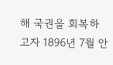해 국권을 회복하고자 1896년 7월 안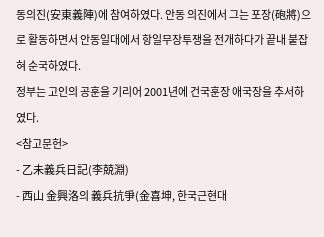동의진(安東義陣)에 참여하였다. 안동 의진에서 그는 포장(砲將)으로 활동하면서 안동일대에서 항일무장투쟁을 전개하다가 끝내 붙잡혀 순국하였다.
정부는 고인의 공훈을 기리어 2001년에 건국훈장 애국장을 추서하였다.
<참고문헌>
- 乙未義兵日記(李兢淵)
- 西山 金興洛의 義兵抗爭(金喜坤, 한국근현대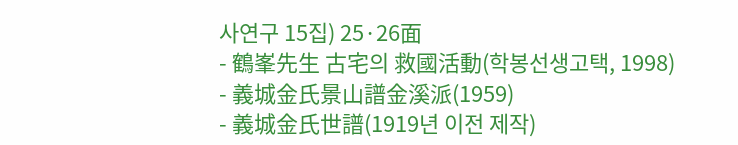사연구 15집) 25·26面
- 鶴峯先生 古宅의 救國活動(학봉선생고택, 1998)
- 義城金氏景山譜金溪派(1959)
- 義城金氏世譜(1919년 이전 제작)